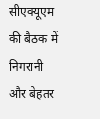सीएक्यूएम की बैठक में निगरानी और बेहतर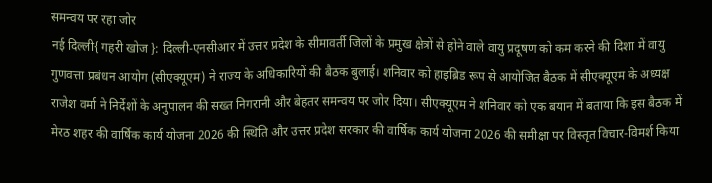समन्वय पर रहा जोर
नई दिल्ली{ गहरी खोज }: दिल्ली-एनसीआर में उत्तर प्रदेश के सीमावर्ती जिलों के प्रमुख क्षेत्रों से होने वाले वायु प्रदूषण को कम करने की दिशा में वायु गुणवत्ता प्रबंधन आयोग (सीएक्यूएम) ने राज्य के अधिकारियों की बैठक बुलाई। शनिवार को हाइब्रिड रूप से आयोजित बैठक में सीएक्यूएम के अध्यक्ष राजेश वर्मा ने निर्देशों के अनुपालन की सख्त निगरानी और बेहतर समन्वय पर जोर दिया। सीएक्यूएम ने शनिवार को एक बयान में बताया कि इस बैठक में मेरठ शहर की वार्षिक कार्य योजना 2026 की स्थिति और उत्तर प्रदेश सरकार की वार्षिक कार्य योजना 2026 की समीक्षा पर विस्तृत विचार-विमर्श किया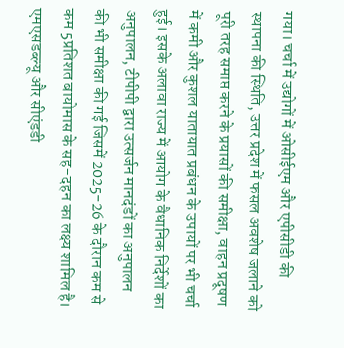गया। चर्चा में उद्योगों में ओसीईएम और एपीसीडी की स्थापना की स्थिति, उत्तर प्रदेश में फसल अवशेष जलाने को पूरी तरह समाप्त करने के प्रयासों की समीक्षा, वाहन प्रदूषण में कमी और कुशल यातायात प्रबंधन के उपायों पर भी चर्चा हुई। इसके अलावा राज्य में आयोग के वैधानिक निर्देशों का अनुपालन, टीपीपी द्वारा उत्सर्जन मानदंडों का अनुपालन की भी समीक्षा की गई जिसमें 2025-26 के दौरान कम से कम 5प्रतिशत बायोमास के सह-दहन का लक्ष्य शामिल है। एमएसडब्ल्यू और सीएंडडी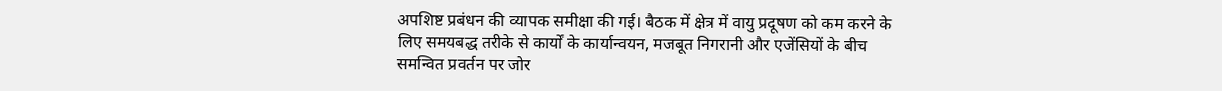अपशिष्ट प्रबंधन की व्यापक समीक्षा की गई। बैठक में क्षेत्र में वायु प्रदूषण को कम करने के लिए समयबद्ध तरीके से कार्यों के कार्यान्वयन, मजबूत निगरानी और एजेंसियों के बीच समन्वित प्रवर्तन पर जोर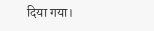दिया गया।